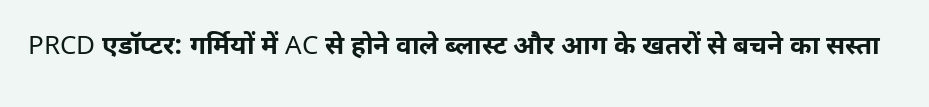PRCD एडॉप्टर: गर्मियों में AC से होने वाले ब्लास्ट और आग के खतरों से बचने का सस्ता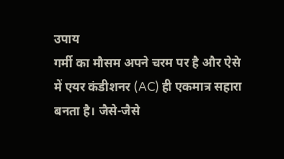उपाय
गर्मी का मौसम अपने चरम पर है और ऐसे में एयर कंडीशनर (AC) ही एकमात्र सहारा बनता है। जैसे-जैसे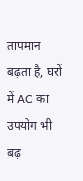तापमान बढ़ता है, घरों में AC का उपयोग भी बढ़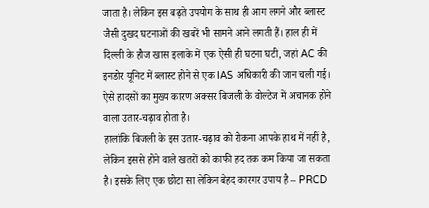जाता है। लेकिन इस बढ़ते उपयोग के साथ ही आग लगने और ब्लास्ट जैसी दुखद घटनाओं की खबरें भी सामने आने लगती हैं। हाल ही में दिल्ली के हौज खास इलाके में एक ऐसी ही घटना घटी, जहां AC की इनडोर यूनिट में ब्लास्ट होने से एक IAS अधिकारी की जान चली गई। ऐसे हादसों का मुख्य कारण अक्सर बिजली के वोल्टेज में अचानक होने वाला उतार-चढ़ाव होता है।
हालांकि बिजली के इस उतार-चढ़ाव को रोकना आपके हाथ में नहीं है, लेकिन इससे होने वाले खतरों को काफी हद तक कम किया जा सकता है। इसके लिए एक छोटा सा लेकिन बेहद कारगर उपाय है – PRCD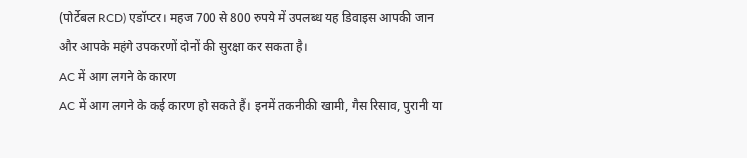(पोर्टेबल RCD) एडॉप्टर। महज 700 से 800 रुपये में उपलब्ध यह डिवाइस आपकी जान और आपके महंगे उपकरणों दोनों की सुरक्षा कर सकता है।
AC में आग लगने के कारण
AC में आग लगने के कई कारण हो सकते हैं। इनमें तकनीकी खामी, गैस रिसाव, पुरानी या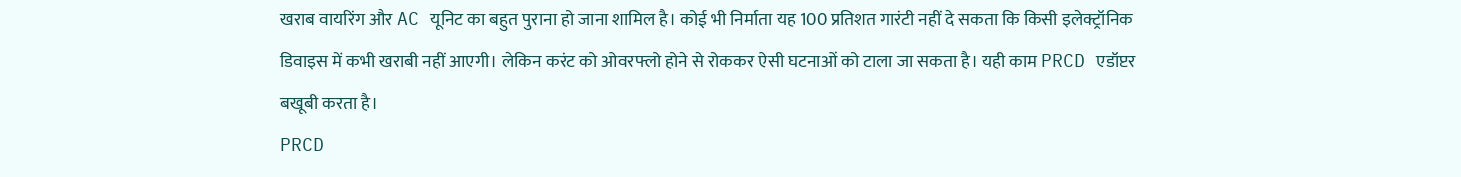खराब वायरिंग और AC यूनिट का बहुत पुराना हो जाना शामिल है। कोई भी निर्माता यह 100 प्रतिशत गारंटी नहीं दे सकता कि किसी इलेक्ट्रॉनिक डिवाइस में कभी खराबी नहीं आएगी। लेकिन करंट को ओवरफ्लो होने से रोककर ऐसी घटनाओं को टाला जा सकता है। यही काम PRCD एडॉप्टर बखूबी करता है।
PRCD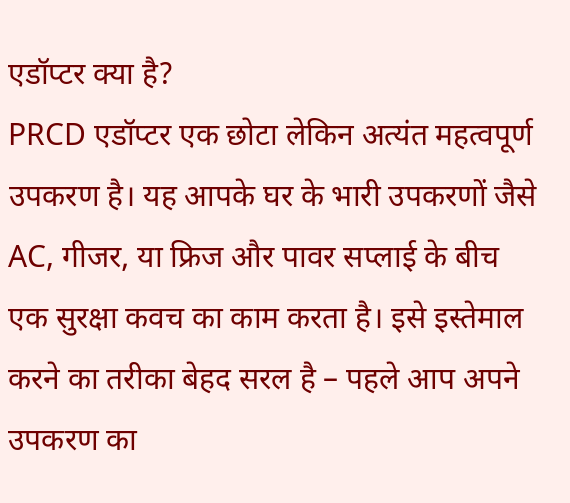एडॉप्टर क्या है?
PRCD एडॉप्टर एक छोटा लेकिन अत्यंत महत्वपूर्ण उपकरण है। यह आपके घर के भारी उपकरणों जैसे AC, गीजर, या फ्रिज और पावर सप्लाई के बीच एक सुरक्षा कवच का काम करता है। इसे इस्तेमाल करने का तरीका बेहद सरल है – पहले आप अपने उपकरण का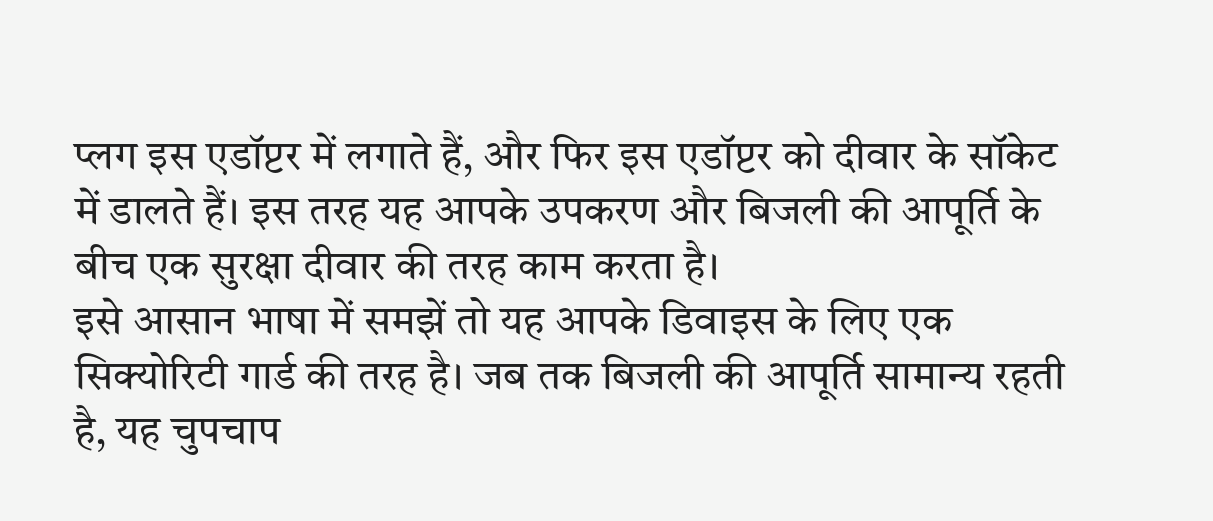प्लग इस एडॉप्टर में लगाते हैं, और फिर इस एडॉप्टर को दीवार के सॉकेट में डालते हैं। इस तरह यह आपके उपकरण और बिजली की आपूर्ति के बीच एक सुरक्षा दीवार की तरह काम करता है।
इसे आसान भाषा में समझें तो यह आपके डिवाइस के लिए एक सिक्योरिटी गार्ड की तरह है। जब तक बिजली की आपूर्ति सामान्य रहती है, यह चुपचाप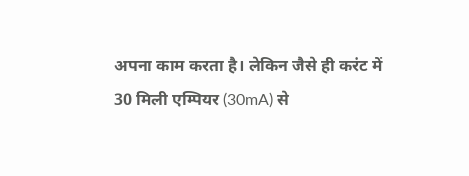अपना काम करता है। लेकिन जैसे ही करंट में 30 मिली एम्पियर (30mA) से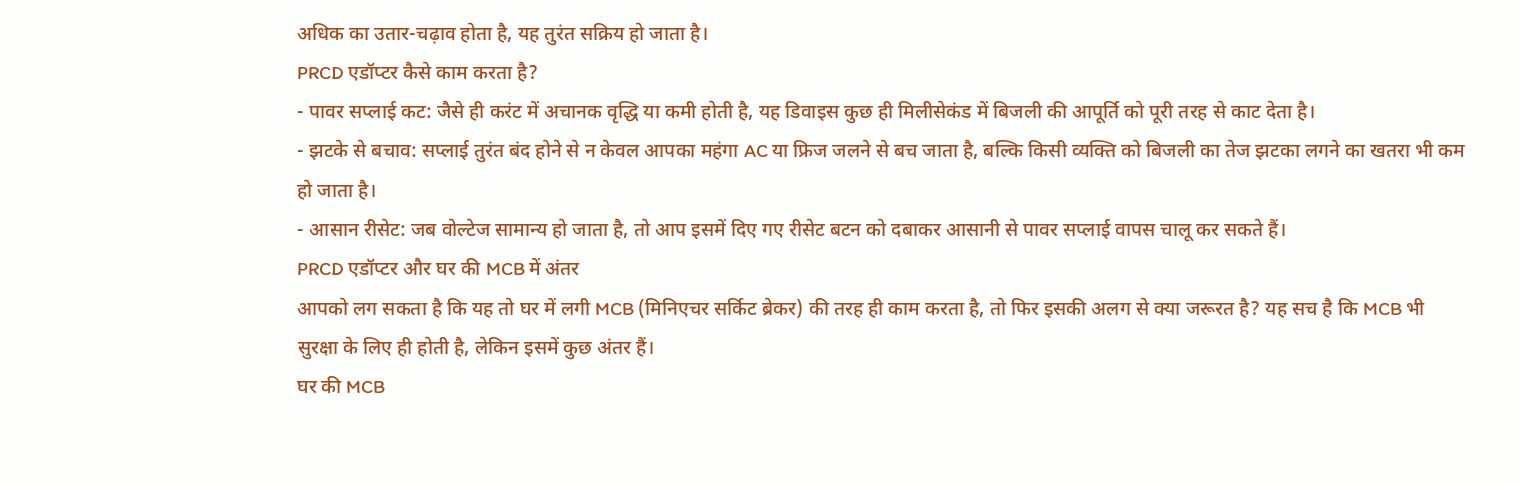अधिक का उतार-चढ़ाव होता है, यह तुरंत सक्रिय हो जाता है।
PRCD एडॉप्टर कैसे काम करता है?
- पावर सप्लाई कट: जैसे ही करंट में अचानक वृद्धि या कमी होती है, यह डिवाइस कुछ ही मिलीसेकंड में बिजली की आपूर्ति को पूरी तरह से काट देता है।
- झटके से बचाव: सप्लाई तुरंत बंद होने से न केवल आपका महंगा AC या फ्रिज जलने से बच जाता है, बल्कि किसी व्यक्ति को बिजली का तेज झटका लगने का खतरा भी कम हो जाता है।
- आसान रीसेट: जब वोल्टेज सामान्य हो जाता है, तो आप इसमें दिए गए रीसेट बटन को दबाकर आसानी से पावर सप्लाई वापस चालू कर सकते हैं।
PRCD एडॉप्टर और घर की MCB में अंतर
आपको लग सकता है कि यह तो घर में लगी MCB (मिनिएचर सर्किट ब्रेकर) की तरह ही काम करता है, तो फिर इसकी अलग से क्या जरूरत है? यह सच है कि MCB भी सुरक्षा के लिए ही होती है, लेकिन इसमें कुछ अंतर हैं।
घर की MCB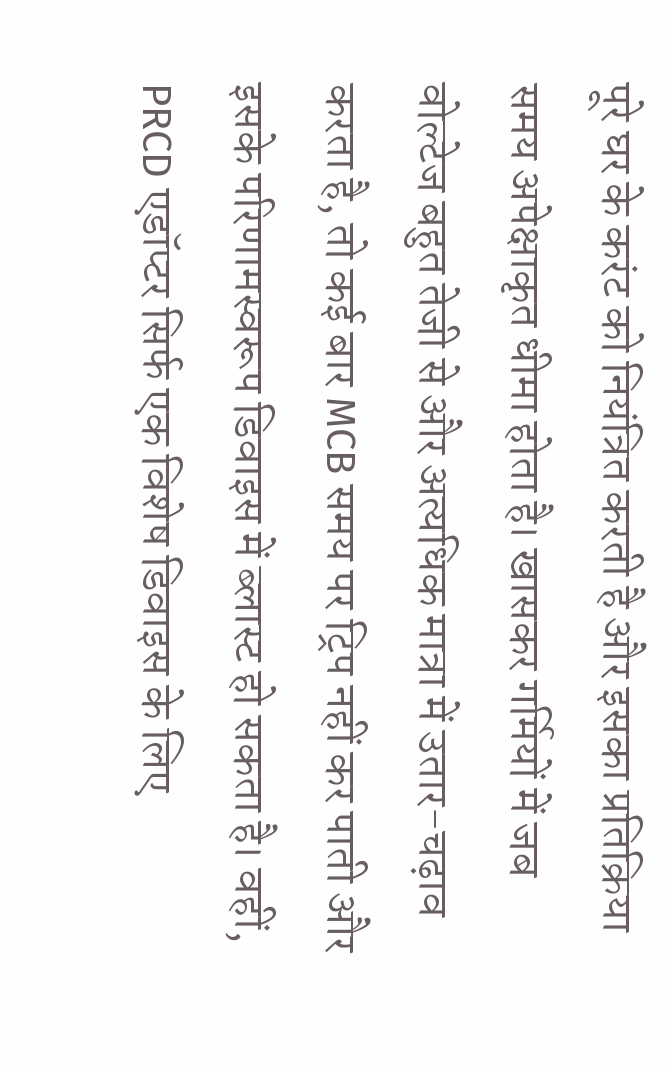पूरे घर के करंट को नियंत्रित करती है और इसका प्रतिक्रिया समय अपेक्षाकृत धीमा होता है। खासकर गर्मियों में जब वोल्टेज बहुत तेजी से और अत्यधिक मात्रा में उतार-चढ़ाव करता है, तो कई बार MCB समय पर ट्रिप नहीं कर पाती और इसके परिणामस्वरूप डिवाइस में ब्लास्ट हो सकता है। वहीं, PRCD एडॉप्टर सिर्फ एक विशेष डिवाइस के लिए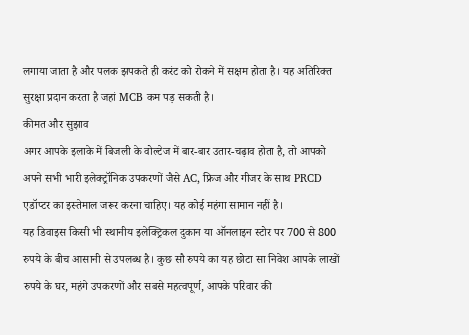लगाया जाता है और पलक झपकते ही करंट को रोकने में सक्षम होता है। यह अतिरिक्त सुरक्षा प्रदान करता है जहां MCB कम पड़ सकती है।
कीमत और सुझाव
अगर आपके इलाके में बिजली के वोल्टेज में बार-बार उतार-चढ़ाव होता है, तो आपको अपने सभी भारी इलेक्ट्रॉनिक उपकरणों जैसे AC, फ्रिज और गीजर के साथ PRCD एडॉप्टर का इस्तेमाल जरूर करना चाहिए। यह कोई महंगा सामान नहीं है।
यह डिवाइस किसी भी स्थानीय इलेक्ट्रिकल दुकान या ऑनलाइन स्टोर पर 700 से 800 रुपये के बीच आसानी से उपलब्ध है। कुछ सौ रुपये का यह छोटा सा निवेश आपके लाखों रुपये के घर, महंगे उपकरणों और सबसे महत्वपूर्ण, आपके परिवार की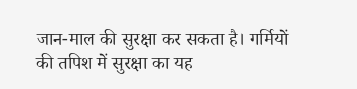जान-माल की सुरक्षा कर सकता है। गर्मियों की तपिश में सुरक्षा का यह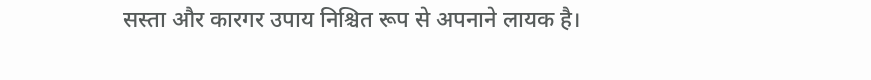सस्ता और कारगर उपाय निश्चित रूप से अपनाने लायक है।